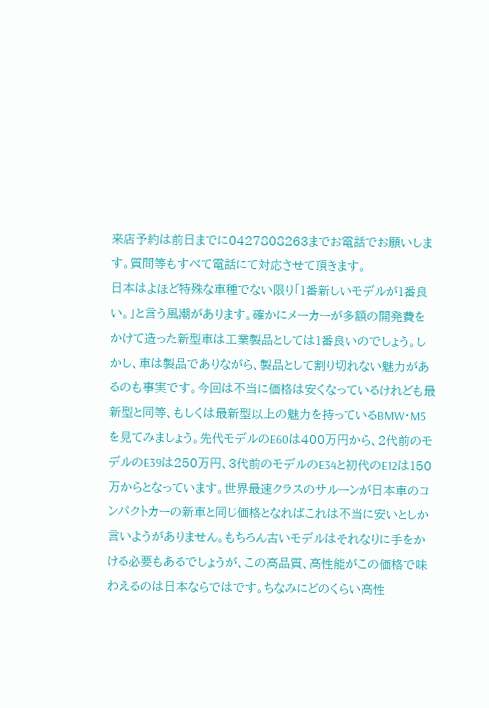来店予約は前日までに0427808263までお電話でお願いします。質問等もすべて電話にて対応させて頂きます。
日本はよほど特殊な車種でない限り「1番新しいモデルが1番良い。」と言う風潮があります。確かにメーカーが多額の開発費をかけて造った新型車は工業製品としては1番良いのでしょう。しかし、車は製品でありながら、製品として割り切れない魅力があるのも事実です。今回は不当に価格は安くなっているけれども最新型と同等、もしくは最新型以上の魅力を持っているBMW・M5を見てみましょう。先代モデルのE60は400万円から、2代前のモデルのE39は250万円、3代前のモデルのE34と初代のE12は150万からとなっています。世界最速クラスのサルーンが日本車のコンパクトカーの新車と同じ価格となればこれは不当に安いとしか言いようがありません。もちろん古いモデルはそれなりに手をかける必要もあるでしょうが、この高品質、高性能がこの価格で味わえるのは日本ならではです。ちなみにどのくらい高性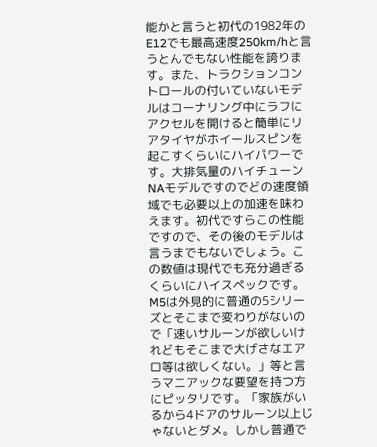能かと言うと初代の1982年のE12でも最高速度250km/hと言うとんでもない性能を誇ります。また、トラクションコントロールの付いていないモデルはコーナリング中にラフにアクセルを開けると簡単にリアタイヤがホイールスピンを起こすくらいにハイパワーです。大排気量のハイチューンNAモデルですのでどの速度領域でも必要以上の加速を味わえます。初代ですらこの性能ですので、その後のモデルは言うまでもないでしょう。この数値は現代でも充分過ぎるくらいにハイスペックです。M5は外見的に普通の5シリーズとそこまで変わりがないので「速いサルーンが欲しいけれどもそこまで大げさなエアロ等は欲しくない。」等と言うマニアックな要望を持つ方にピッタリです。「家族がいるから4ドアのサルーン以上じゃないとダメ。しかし普通で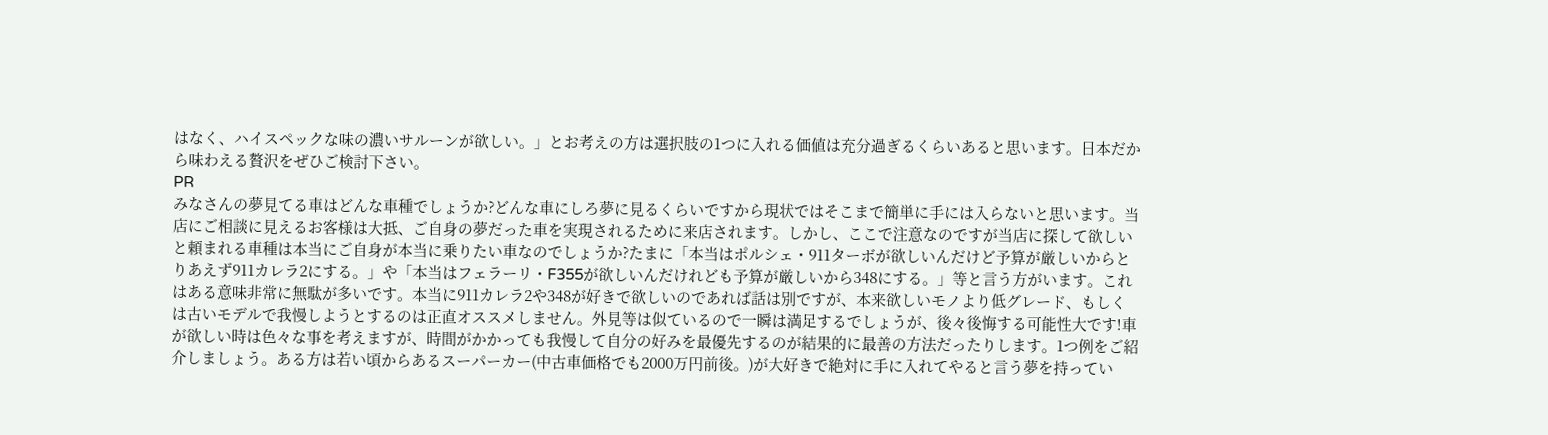はなく、ハイスペックな味の濃いサルーンが欲しい。」とお考えの方は選択肢の1つに入れる価値は充分過ぎるくらいあると思います。日本だから味わえる贅沢をぜひご検討下さい。
PR
みなさんの夢見てる車はどんな車種でしょうか?どんな車にしろ夢に見るくらいですから現状ではそこまで簡単に手には入らないと思います。当店にご相談に見えるお客様は大抵、ご自身の夢だった車を実現されるために来店されます。しかし、ここで注意なのですが当店に探して欲しいと頼まれる車種は本当にご自身が本当に乗りたい車なのでしょうか?たまに「本当はポルシェ・911ターボが欲しいんだけど予算が厳しいからとりあえず911カレラ2にする。」や「本当はフェラーリ・F355が欲しいんだけれども予算が厳しいから348にする。」等と言う方がいます。これはある意味非常に無駄が多いです。本当に911カレラ2や348が好きで欲しいのであれば話は別ですが、本来欲しいモノより低グレード、もしくは古いモデルで我慢しようとするのは正直オススメしません。外見等は似ているので一瞬は満足するでしょうが、後々後悔する可能性大です!車が欲しい時は色々な事を考えますが、時間がかかっても我慢して自分の好みを最優先するのが結果的に最善の方法だったりします。1つ例をご紹介しましょう。ある方は若い頃からあるスーパーカー(中古車価格でも2000万円前後。)が大好きで絶対に手に入れてやると言う夢を持ってい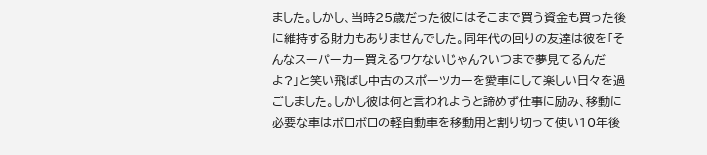ました。しかし、当時25歳だった彼にはそこまで買う資金も買った後に維持する財力もありませんでした。同年代の回りの友達は彼を「そんなスーパーカー買えるワケないじゃん?いつまで夢見てるんだよ?」と笑い飛ばし中古のスポーツカーを愛車にして楽しい日々を過ごしました。しかし彼は何と言われようと諦めず仕事に励み、移動に必要な車はボロボロの軽自動車を移動用と割り切って使い10年後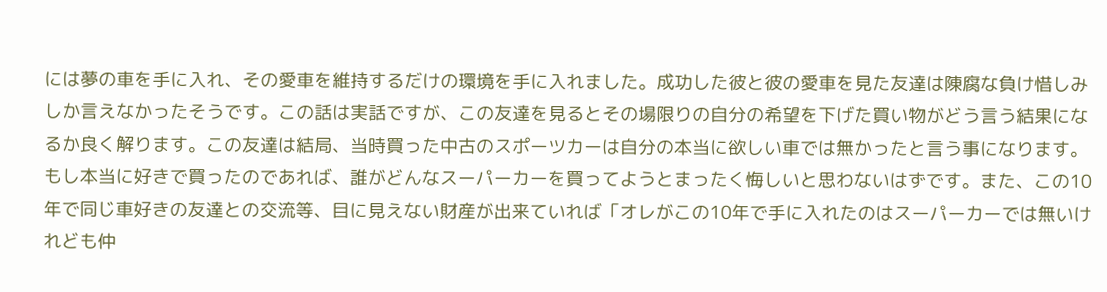には夢の車を手に入れ、その愛車を維持するだけの環境を手に入れました。成功した彼と彼の愛車を見た友達は陳腐な負け惜しみしか言えなかったそうです。この話は実話ですが、この友達を見るとその場限りの自分の希望を下げた買い物がどう言う結果になるか良く解ります。この友達は結局、当時買った中古のスポーツカーは自分の本当に欲しい車では無かったと言う事になります。もし本当に好きで買ったのであれば、誰がどんなスーパーカーを買ってようとまったく悔しいと思わないはずです。また、この10年で同じ車好きの友達との交流等、目に見えない財産が出来ていれば「オレがこの10年で手に入れたのはスーパーカーでは無いけれども仲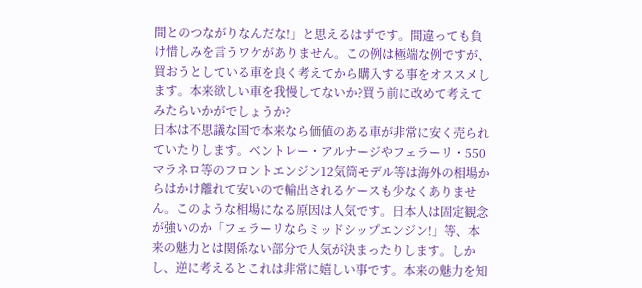間とのつながりなんだな!」と思えるはずです。間違っても負け惜しみを言うワケがありません。この例は極端な例ですが、買おうとしている車を良く考えてから購入する事をオススメします。本来欲しい車を我慢してないか?買う前に改めて考えてみたらいかがでしょうか?
日本は不思議な国で本来なら価値のある車が非常に安く売られていたりします。ベントレー・アルナージやフェラーリ・550マラネロ等のフロントエンジン12気筒モデル等は海外の相場からはかけ離れて安いので輸出されるケースも少なくありません。このような相場になる原因は人気です。日本人は固定観念が強いのか「フェラーリならミッドシップエンジン!」等、本来の魅力とは関係ない部分で人気が決まったりします。しかし、逆に考えるとこれは非常に嬉しい事です。本来の魅力を知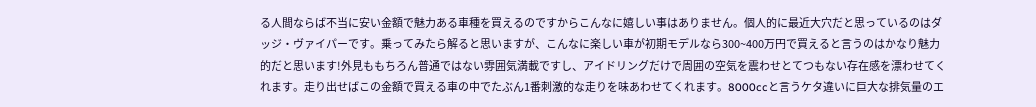る人間ならば不当に安い金額で魅力ある車種を買えるのですからこんなに嬉しい事はありません。個人的に最近大穴だと思っているのはダッジ・ヴァイパーです。乗ってみたら解ると思いますが、こんなに楽しい車が初期モデルなら300~400万円で買えると言うのはかなり魅力的だと思います!外見ももちろん普通ではない雰囲気満載ですし、アイドリングだけで周囲の空気を震わせとてつもない存在感を漂わせてくれます。走り出せばこの金額で買える車の中でたぶん1番刺激的な走りを味あわせてくれます。8000ccと言うケタ違いに巨大な排気量のエ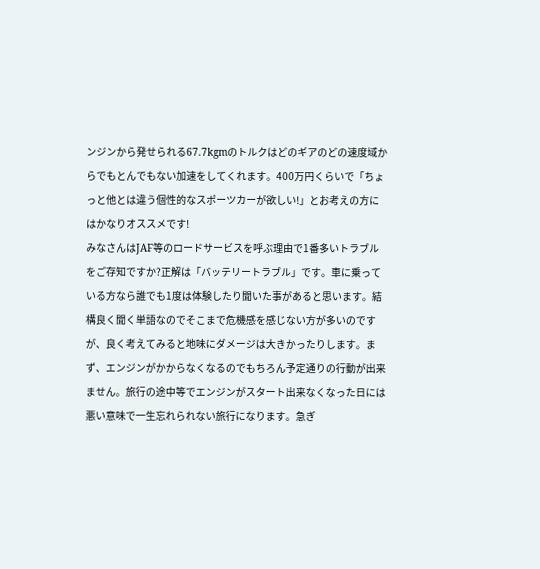ンジンから発せられる67.7kgmのトルクはどのギアのどの速度域からでもとんでもない加速をしてくれます。400万円くらいで「ちょっと他とは違う個性的なスポーツカーが欲しい!」とお考えの方にはかなりオススメです!
みなさんはJAF等のロードサービスを呼ぶ理由で1番多いトラブルをご存知ですか?正解は「バッテリートラブル」です。車に乗っている方なら誰でも1度は体験したり聞いた事があると思います。結構良く聞く単語なのでそこまで危機感を感じない方が多いのですが、良く考えてみると地味にダメージは大きかったりします。まず、エンジンがかからなくなるのでもちろん予定通りの行動が出来ません。旅行の途中等でエンジンがスタート出来なくなった日には悪い意味で一生忘れられない旅行になります。急ぎ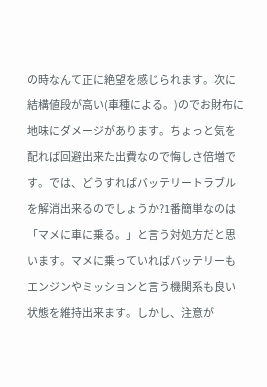の時なんて正に絶望を感じられます。次に結構値段が高い(車種による。)のでお財布に地味にダメージがあります。ちょっと気を配れば回避出来た出費なので悔しさ倍増です。では、どうすればバッテリートラブルを解消出来るのでしょうか?1番簡単なのは「マメに車に乗る。」と言う対処方だと思います。マメに乗っていればバッテリーもエンジンやミッションと言う機関系も良い状態を維持出来ます。しかし、注意が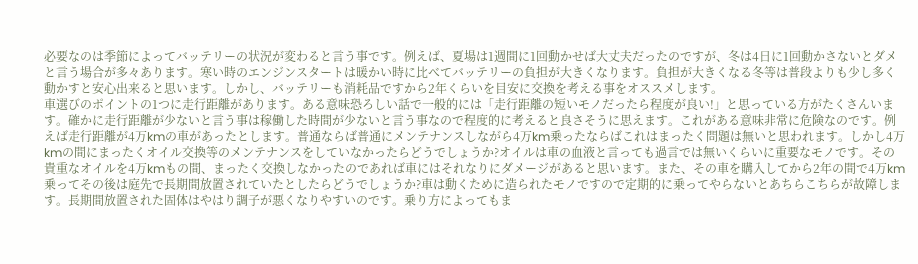必要なのは季節によってバッテリーの状況が変わると言う事です。例えば、夏場は1週間に1回動かせば大丈夫だったのですが、冬は4日に1回動かさないとダメと言う場合が多々あります。寒い時のエンジンスタートは暖かい時に比べてバッテリーの負担が大きくなります。負担が大きくなる冬等は普段よりも少し多く動かすと安心出来ると思います。しかし、バッテリーも消耗品ですから2年くらいを目安に交換を考える事をオススメします。
車選びのポイントの1つに走行距離があります。ある意味恐ろしい話で一般的には「走行距離の短いモノだったら程度が良い!」と思っている方がたくさんいます。確かに走行距離が少ないと言う事は稼働した時間が少ないと言う事なので程度的に考えると良さそうに思えます。これがある意味非常に危険なのです。例えば走行距離が4万kmの車があったとします。普通ならば普通にメンテナンスしながら4万km乗ったならばこれはまったく問題は無いと思われます。しかし4万kmの間にまったくオイル交換等のメンテナンスをしていなかったらどうでしょうか?オイルは車の血液と言っても過言では無いくらいに重要なモノです。その貴重なオイルを4万kmもの間、まったく交換しなかったのであれば車にはそれなりにダメージがあると思います。また、その車を購入してから2年の間で4万km乗ってその後は庭先で長期間放置されていたとしたらどうでしょうか?車は動くために造られたモノですので定期的に乗ってやらないとあちらこちらが故障します。長期間放置された固体はやはり調子が悪くなりやすいのです。乗り方によってもま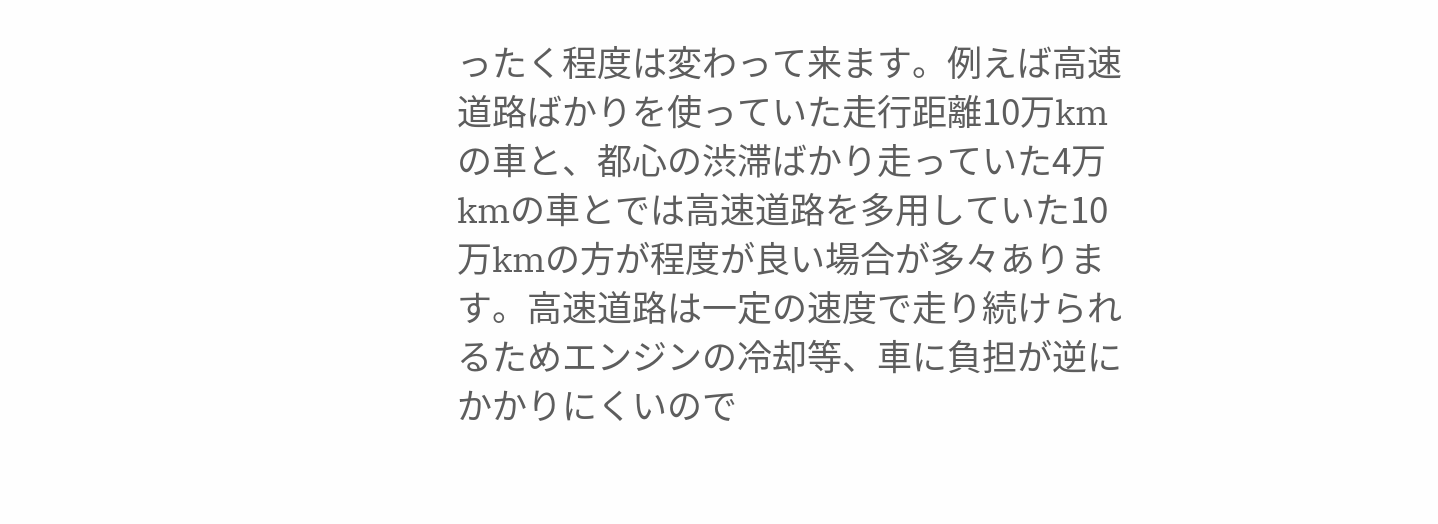ったく程度は変わって来ます。例えば高速道路ばかりを使っていた走行距離10万kmの車と、都心の渋滞ばかり走っていた4万kmの車とでは高速道路を多用していた10万kmの方が程度が良い場合が多々あります。高速道路は一定の速度で走り続けられるためエンジンの冷却等、車に負担が逆にかかりにくいので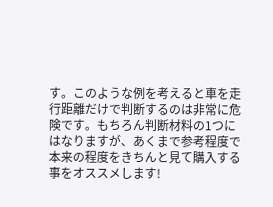す。このような例を考えると車を走行距離だけで判断するのは非常に危険です。もちろん判断材料の1つにはなりますが、あくまで参考程度で本来の程度をきちんと見て購入する事をオススメします!